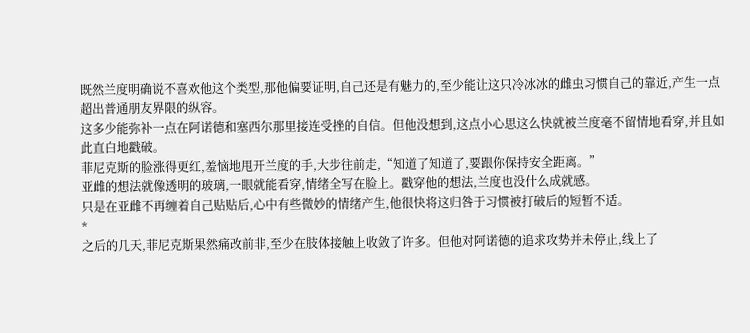既然兰度明确说不喜欢他这个类型,那他偏要证明,自己还是有魅力的,至少能让这只冷冰冰的雌虫习惯自己的靠近,产生一点超出普通朋友界限的纵容。
这多少能弥补一点在阿诺德和塞西尔那里接连受挫的自信。但他没想到,这点小心思这么快就被兰度毫不留情地看穿,并且如此直白地戳破。
菲尼克斯的脸涨得更红,羞恼地甩开兰度的手,大步往前走,“知道了知道了,要跟你保持安全距离。”
亚雌的想法就像透明的玻璃,一眼就能看穿,情绪全写在脸上。戳穿他的想法,兰度也没什么成就感。
只是在亚雌不再缠着自己贴贴后,心中有些微妙的情绪产生,他很快将这归咎于习惯被打破后的短暂不适。
*
之后的几天,菲尼克斯果然痛改前非,至少在肢体接触上收敛了许多。但他对阿诺德的追求攻势并未停止,线上了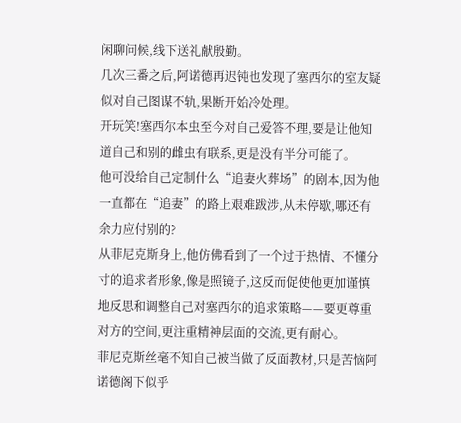闲聊问候,线下送礼献殷勤。
几次三番之后,阿诺德再迟钝也发现了塞西尔的室友疑似对自己图谋不轨,果断开始冷处理。
开玩笑!塞西尔本虫至今对自己爱答不理,要是让他知道自己和别的雌虫有联系,更是没有半分可能了。
他可没给自己定制什么“追妻火葬场”的剧本,因为他一直都在“追妻”的路上艰难跋涉,从未停歇,哪还有余力应付别的?
从菲尼克斯身上,他仿佛看到了一个过于热情、不懂分寸的追求者形象,像是照镜子,这反而促使他更加谨慎地反思和调整自己对塞西尔的追求策略——要更尊重对方的空间,更注重精神层面的交流,更有耐心。
菲尼克斯丝毫不知自己被当做了反面教材,只是苦恼阿诺德阁下似乎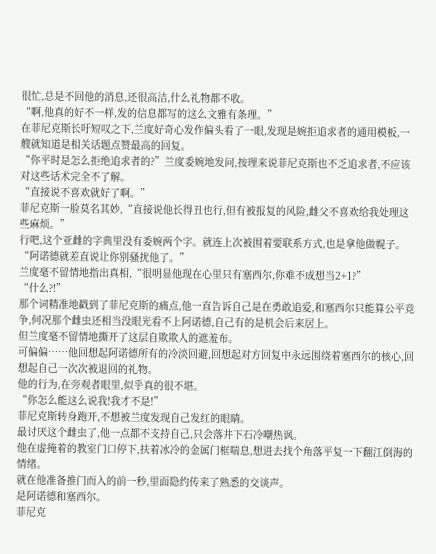很忙,总是不回他的消息,还很高洁,什么礼物都不收。
“啊,他真的好不一样,发的信息都写的这么文雅有条理。”
在菲尼克斯长吁短叹之下,兰度好奇心发作偏头看了一眼,发现是婉拒追求者的通用模板,一艘就知道是相关话题点赞最高的回复。
“你平时是怎么拒绝追求者的?”兰度委婉地发问,按理来说菲尼克斯也不乏追求者,不应该对这些话术完全不了解。
“直接说不喜欢就好了啊。”
菲尼克斯一脸莫名其妙,“直接说他长得丑也行,但有被报复的风险,雌父不喜欢给我处理这些麻烦。”
行吧,这个亚雌的字典里没有委婉两个字。就连上次被围着要联系方式,也是拿他做幌子。
“阿诺德就差直说让你别骚扰他了。”
兰度毫不留情地指出真相,“很明显他现在心里只有塞西尔,你难不成想当2+1?”
“什么?!”
那个词精准地戳到了菲尼克斯的痛点,他一直告诉自己是在勇敢追爱,和塞西尔只能算公平竞争,何况那个雌虫还相当没眼光看不上阿诺德,自己有的是机会后来居上。
但兰度毫不留情地撕开了这层自欺欺人的遮羞布。
可偏偏……他回想起阿诺德所有的冷淡回避,回想起对方回复中永远围绕着塞西尔的核心,回想起自己一次次被退回的礼物。
他的行为,在旁观者眼里,似乎真的很不堪。
“你怎么能这么说我!我才不是!”
菲尼克斯转身跑开,不想被兰度发现自己发红的眼睛。
最讨厌这个雌虫了,他一点都不支持自己,只会落井下石冷嘲热讽。
他在虚掩着的教室门口停下,扶着冰冷的金属门框喘息,想进去找个角落平复一下翻江倒海的情绪。
就在他准备推门而入的前一秒,里面隐约传来了熟悉的交谈声。
是阿诺德和塞西尔。
菲尼克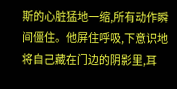斯的心脏猛地一缩,所有动作瞬间僵住。他屏住呼吸,下意识地将自己藏在门边的阴影里,耳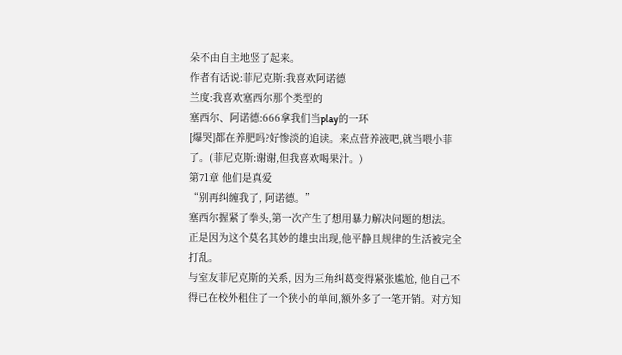朵不由自主地竖了起来。
作者有话说:菲尼克斯:我喜欢阿诺德
兰度:我喜欢塞西尔那个类型的
塞西尔、阿诺德:666拿我们当play的一环
[爆哭]都在养肥吗?好惨淡的追读。来点营养液吧,就当喂小菲了。(菲尼克斯:谢谢,但我喜欢喝果汁。)
第71章 他们是真爱
“别再纠缠我了, 阿诺德。”
塞西尔握紧了拳头,第一次产生了想用暴力解决问题的想法。
正是因为这个莫名其妙的雄虫出现,他平静且规律的生活被完全打乱。
与室友菲尼克斯的关系, 因为三角纠葛变得紧张尴尬, 他自己不得已在校外租住了一个狭小的单间,额外多了一笔开销。对方知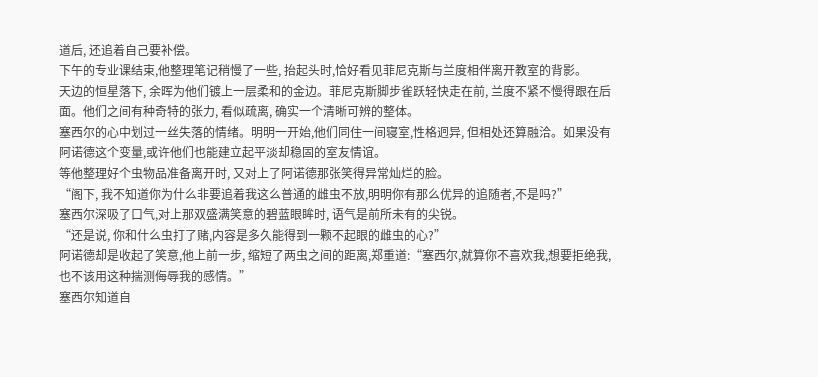道后, 还追着自己要补偿。
下午的专业课结束,他整理笔记稍慢了一些, 抬起头时,恰好看见菲尼克斯与兰度相伴离开教室的背影。
天边的恒星落下, 余晖为他们镀上一层柔和的金边。菲尼克斯脚步雀跃轻快走在前, 兰度不紧不慢得跟在后面。他们之间有种奇特的张力, 看似疏离, 确实一个清晰可辨的整体。
塞西尔的心中划过一丝失落的情绪。明明一开始,他们同住一间寝室,性格迥异, 但相处还算融洽。如果没有阿诺德这个变量,或许他们也能建立起平淡却稳固的室友情谊。
等他整理好个虫物品准备离开时, 又对上了阿诺德那张笑得异常灿烂的脸。
“阁下, 我不知道你为什么非要追着我这么普通的雌虫不放,明明你有那么优异的追随者,不是吗?”
塞西尔深吸了口气,对上那双盛满笑意的碧蓝眼眸时, 语气是前所未有的尖锐。
“还是说, 你和什么虫打了赌,内容是多久能得到一颗不起眼的雌虫的心?”
阿诺德却是收起了笑意,他上前一步, 缩短了两虫之间的距离,郑重道:“塞西尔,就算你不喜欢我,想要拒绝我,也不该用这种揣测侮辱我的感情。”
塞西尔知道自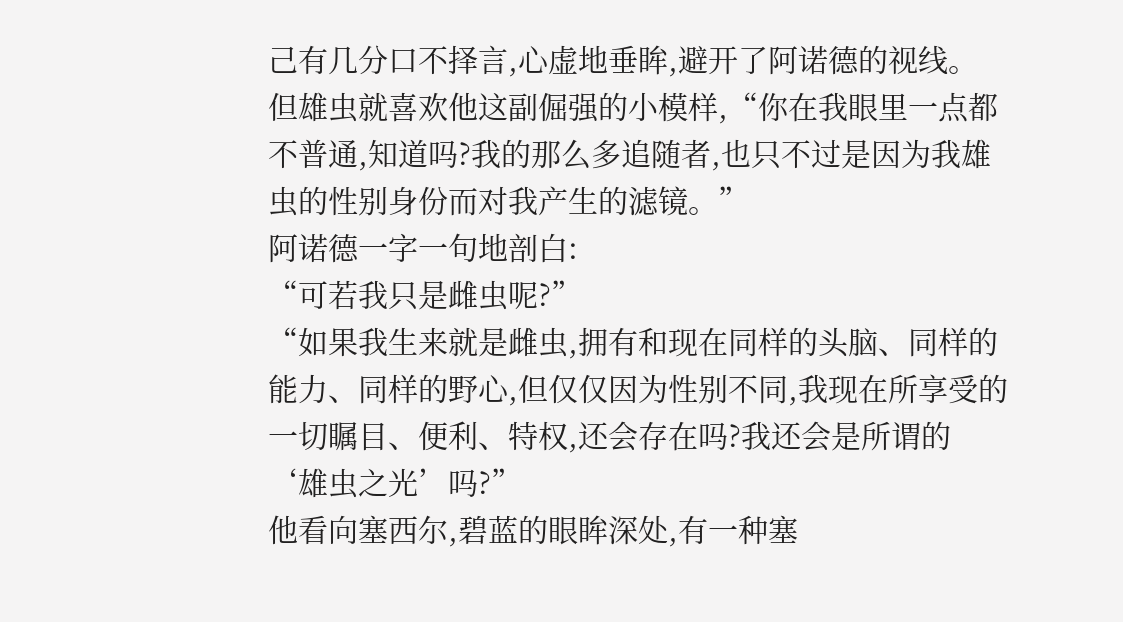己有几分口不择言,心虚地垂眸,避开了阿诺德的视线。
但雄虫就喜欢他这副倔强的小模样,“你在我眼里一点都不普通,知道吗?我的那么多追随者,也只不过是因为我雄虫的性别身份而对我产生的滤镜。”
阿诺德一字一句地剖白:
“可若我只是雌虫呢?”
“如果我生来就是雌虫,拥有和现在同样的头脑、同样的能力、同样的野心,但仅仅因为性别不同,我现在所享受的一切瞩目、便利、特权,还会存在吗?我还会是所谓的‘雄虫之光’吗?”
他看向塞西尔,碧蓝的眼眸深处,有一种塞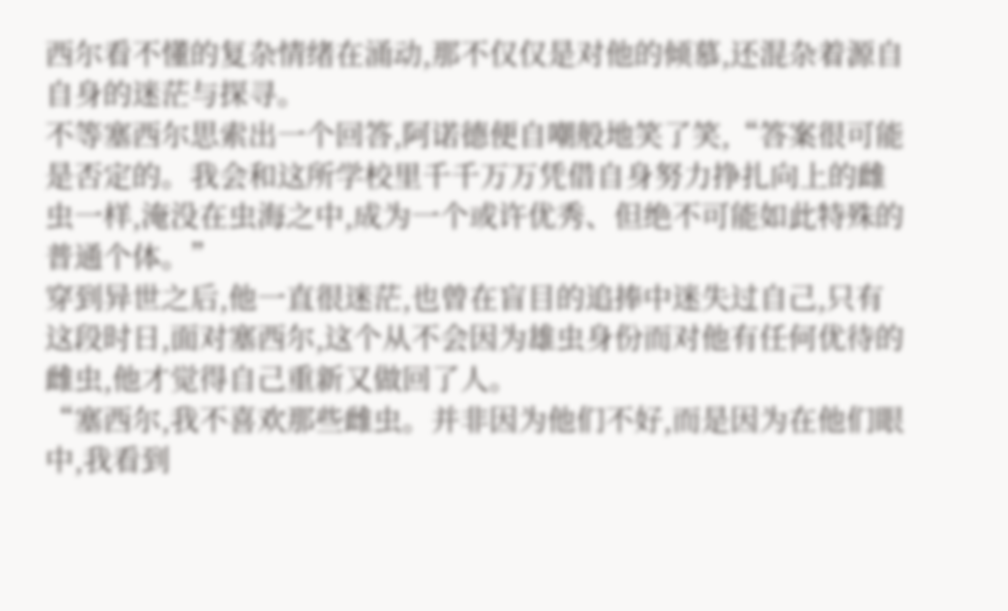西尔看不懂的复杂情绪在涌动,那不仅仅是对他的倾慕,还混杂着源自自身的迷茫与探寻。
不等塞西尔思索出一个回答,阿诺德便自嘲般地笑了笑,“答案很可能是否定的。我会和这所学校里千千万万凭借自身努力挣扎向上的雌虫一样,淹没在虫海之中,成为一个或许优秀、但绝不可能如此特殊的普通个体。”
穿到异世之后,他一直很迷茫,也曾在盲目的追捧中迷失过自己,只有这段时日,面对塞西尔,这个从不会因为雄虫身份而对他有任何优待的雌虫,他才觉得自己重新又做回了人。
“塞西尔,我不喜欢那些雌虫。并非因为他们不好,而是因为在他们眼中,我看到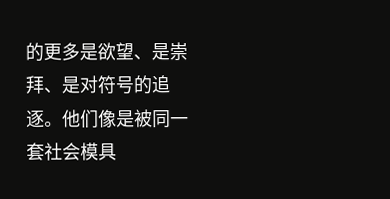的更多是欲望、是崇拜、是对符号的追逐。他们像是被同一套社会模具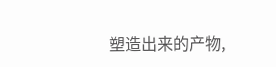塑造出来的产物,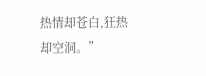热情却苍白,狂热却空洞。”